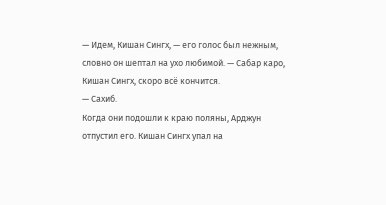— Идем, Кишан Сингх, — его голос был нежным, словно он шептал на ухо любимой. — Сабар каро, Кишан Сингх, скоро всё кончится.
— Сахиб.
Когда они подошли к краю поляны, Арджун отпустил его. Кишан Сингх упал на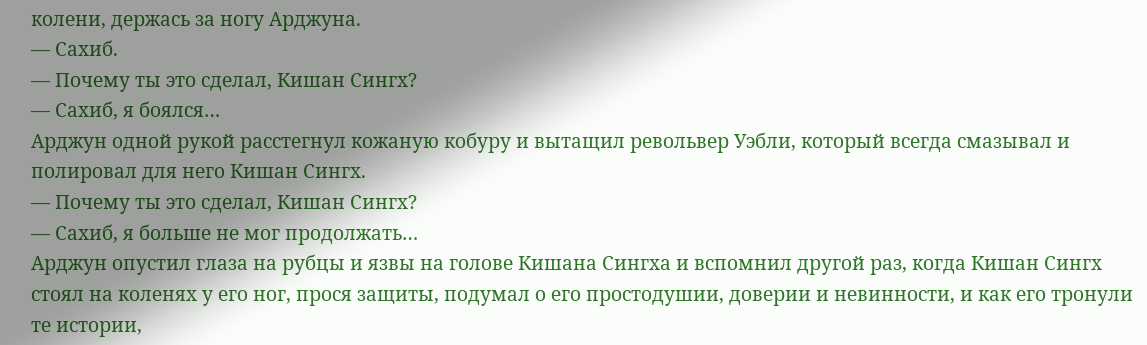колени, держась за ногу Арджуна.
— Сахиб.
— Почему ты это сделал, Кишан Сингх?
— Сахиб, я боялся…
Арджун одной рукой расстегнул кожаную кобуру и вытащил револьвер Уэбли, который всегда смазывал и полировал для него Кишан Сингх.
— Почему ты это сделал, Кишан Сингх?
— Сахиб, я больше не мог продолжать…
Арджун опустил глаза на рубцы и язвы на голове Кишана Сингха и вспомнил другой раз, когда Кишан Сингх стоял на коленях у его ног, прося защиты, подумал о его простодушии, доверии и невинности, и как его тронули те истории,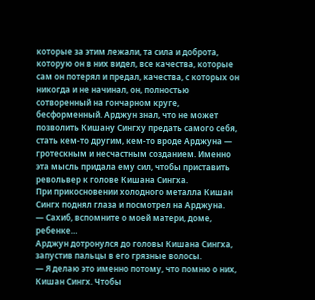которые за этим лежали, та сила и доброта, которую он в них видел, все качества, которые сам он потерял и предал, качества, с которых он никогда и не начинал, он, полностью сотворенный на гончарном круге, бесформенный. Арджун знал, что не может позволить Кишану Сингху предать самого себя, стать кем-то другим, кем-то вроде Арджуна — гротескным и несчастным созданием. Именно эта мысль придала ему сил, чтобы приставить револьвер к голове Кишана Сингха.
При прикосновении холодного металла Кишан Сингх поднял глаза и посмотрел на Арджуна.
— Сахиб, вспомните о моей матери, доме, ребенке…
Арджун дотронулся до головы Кишана Сингха, запустив пальцы в его грязные волосы.
— Я делаю это именно потому, что помню о них, Кишан Сингх. Чтобы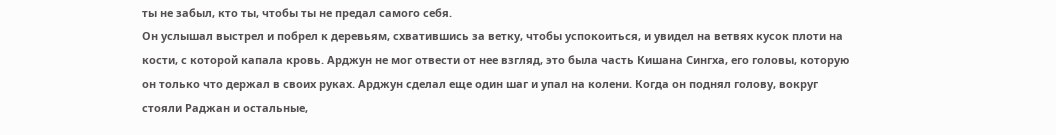ты не забыл, кто ты, чтобы ты не предал самого себя.
Он услышал выстрел и побрел к деревьям, схватившись за ветку, чтобы успокоиться, и увидел на ветвях кусок плоти на кости, с которой капала кровь. Арджун не мог отвести от нее взгляд, это была часть Кишана Сингха, его головы, которую он только что держал в своих руках. Арджун сделал еще один шаг и упал на колени. Когда он поднял голову, вокруг стояли Раджан и остальные,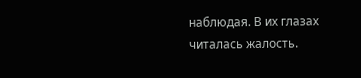наблюдая. В их глазах читалась жалость.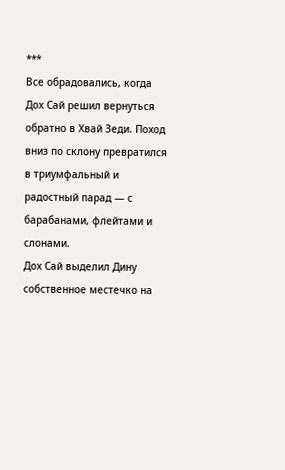***
Все обрадовались, когда Дох Сай решил вернуться обратно в Хвай Зеди. Поход вниз по склону превратился в триумфальный и радостный парад — с барабанами, флейтами и слонами.
Дох Сай выделил Дину собственное местечко на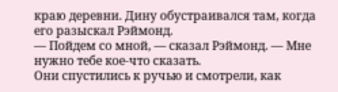краю деревни. Дину обустраивался там, когда его разыскал Рэймонд.
— Пойдем со мной, — сказал Рэймонд. — Мне нужно тебе кое-что сказать.
Они спустились к ручью и смотрели, как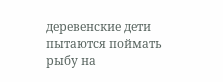деревенские дети пытаются поймать рыбу на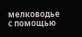мелководье с помощью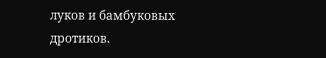луков и бамбуковых дротиков.